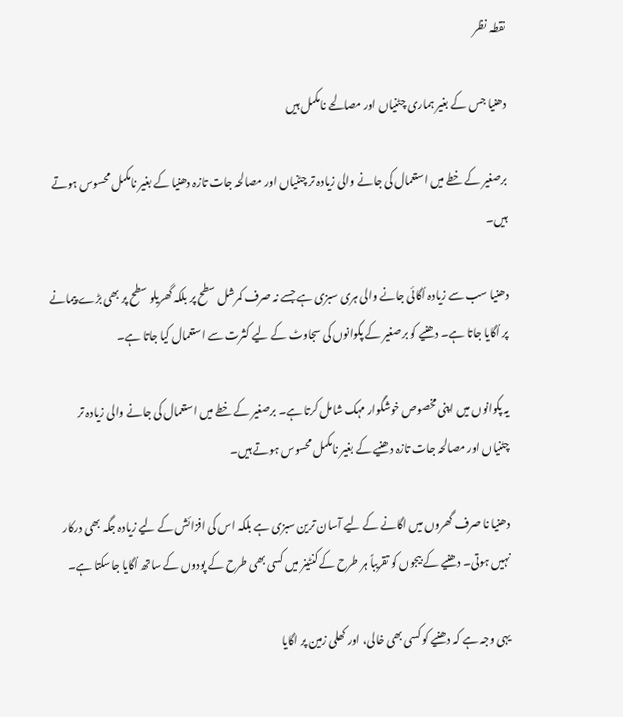نقطہ نظر

دھنیا جس کے بغیر ہماری چٹنیاں اور مصالحے نامکمل ہیں

برصغیر کے خطے میں استعمال کی جانے والی زیادہ تر چٹنیاں اور مصالحہ جات تازہ دھنیا کے بغیر نامکمل محسوس ہوتے ہیں۔

دھنیا سب سے زیادہ اُگائی جانے والی ہری سبزی ہے جسے نہ صرف کمرشل سطح پر بلکہ گھریلو سطح پر بھی بڑے پیمانے پر اُگایا جاتا ہے۔ دھنیے کو برصغیر کے پکوانوں کی سجاوٹ کے لیے کثرت سے استعمال کیا جاتا ہے۔

یہ پکوانوں میں اپنی مخصوص خوشگوار مہک شامل کرتا ہے۔ برصغیر کے خطے میں استعمال کی جانے والی زیادہ تر چٹنیاں اور مصالحہ جات تازہ دھنیے کے بغیر نامکمل محسوس ہوتے ہیں۔

دھنیا نا صرف گھروں میں اگانے کے لیے آسان ترین سبزی ہے بلکہ اس کی افزائش کے لیے زیادہ جگہ بھی درکار نہیں ہوتی۔ دھنیے کے بیجوں کو تقریباً ہر طرح کے کنٹینر میں کسی بھی طرح کے پودوں کے ساتھ اُگایا جاسکتا ہے۔

یہی وجہ ہے کہ دھنیے کو کسی بھی خالی، اور کھلی زمین پر اگایا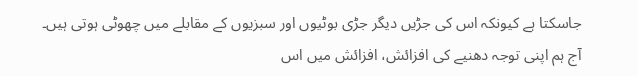جاسکتا ہے کیونکہ اس کی جڑیں دیگر جڑی بوٹیوں اور سبزیوں کے مقابلے میں چھوٹی ہوتی ہیں۔ آج ہم اپنی توجہ دھنیے کی افزائش، افزائش میں اس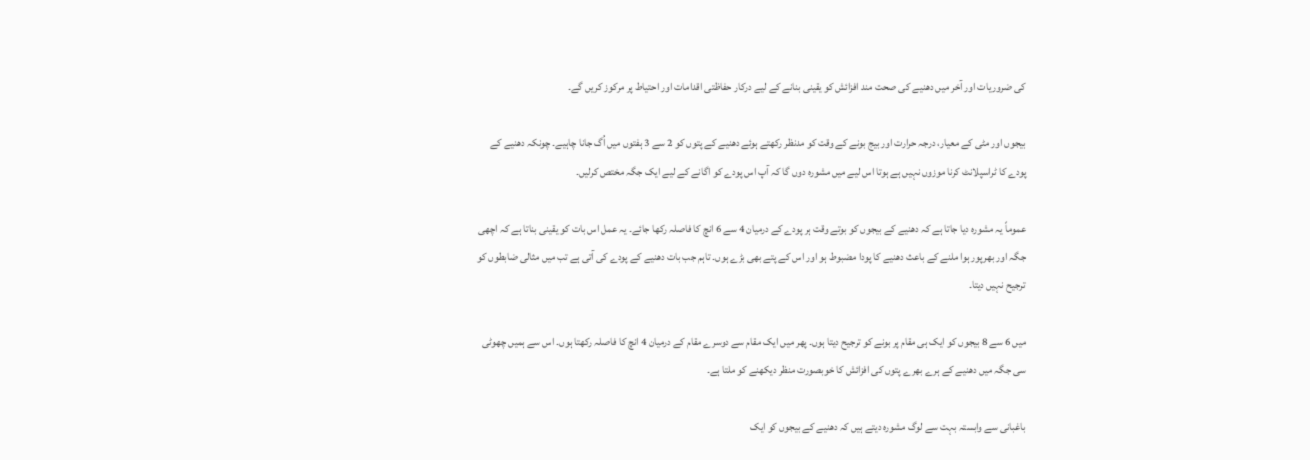کی ضروریات اور آخر میں دھنیے کی صحت مند افزائش کو یقینی بنانے کے لیے درکار حفاظتی اقدامات اور احتیاط پر مرکوز کریں گے۔

بیجوں اور مٹی کے معیار، درجہ حرارت اور بیج بونے کے وقت کو مدنظر رکھتے ہوئے دھنیے کے پتوں کو 2 سے 3 ہفتوں میں اُگ جانا چاہیے۔ چونکہ دھنیے کے پودے کا ٹراسپلانٹ کرنا موزوں نہیں ہے ہوتا اس لیے میں مشورہ دوں گا کہ آپ اس پودے کو اگانے کے لیے ایک جگہ مختص کرلیں۔

عموماً یہ مشورہ دیا جاتا ہے کہ دھنیے کے بیجوں کو بوتے وقت ہر پودے کے درمیان 4 سے 6 انچ کا فاصلہ رکھا جائے۔ یہ عمل اس بات کو یقینی بناتا ہے کہ اچھی جگہ اور بھرپور ہوا ملنے کے باعث دھنیے کا پودا مضبوط ہو اور اس کے پتے بھی بڑے ہوں۔ تاہم جب بات دھنیے کے پودے کی آتی ہے تب میں مثالی ضابطوں کو ترجیح نہیں دیتا۔

میں 6 سے 8 بیجوں کو ایک ہی مقام پر بونے کو ترجیح دیتا ہوں۔ پھر میں ایک مقام سے دوسرے مقام کے درمیان 4 انچ کا فاصلہ رکھتا ہوں۔ اس سے ہمیں چھوٹی سی جگہ میں دھنیے کے ہرے بھرے پتوں کی افزائش کا خوبصورت منظر دیکھنے کو ملتا ہے۔

باغبانی سے وابستہ بہت سے لوگ مشورہ دیتے ہیں کہ دھنیے کے بیجوں کو ایک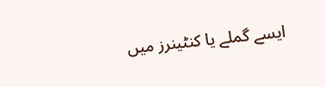ایسے گملے یا کنٹینرز میں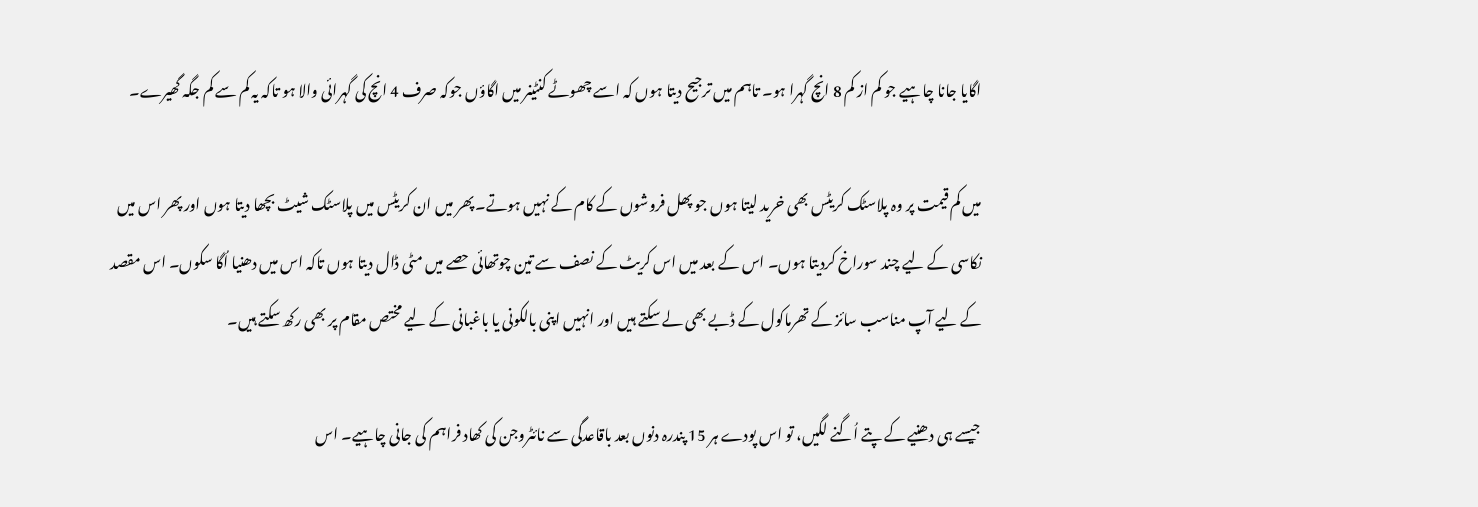اگایا جانا چاہیے جو کم از کم 8 انچ گہرا ہو۔ تاہم میں ترجیح دیتا ہوں کہ اسے چھوٹے کنٹینر میں اگاؤں جوکہ صرف 4 انچ کی گہرائی والا ہو تاکہ یہ کم سے کم جگہ گھیرے۔

میں کم قیمت پر وہ پلاسٹک کریٹس بھی خرید لیتا ہوں جو پھل فروشوں کے کام کے نہیں ہوتے۔ پھر میں ان کریٹس میں پلاسٹک شیٹ بچھا دیتا ہوں اور پھر اس میں نکاسی کے لیے چند سوراخ کردیتا ہوں۔ اس کے بعد میں اس کریٹ کے نصف سے تین چوتھائی حصے میں مٹی ڈال دیتا ہوں تاکہ اس میں دھنیا اُگا سکوں۔ اس مقصد کے لیے آپ مناسب سائز کے تھرماکول کے ڈبے بھی لے سکتے ہیں اور انہیں اپنی بالکونی یا باغبانی کے لیے مختص مقام پر بھی رکھ سکتے ہیں۔

جیسے ہی دھنیے کے پتے اُگنے لگیں، تو اس پودے ہر 15 پندرہ دنوں بعد باقاعدگی سے نائٹروجن کی کھاد فراہم کی جانی چاہیے۔ اس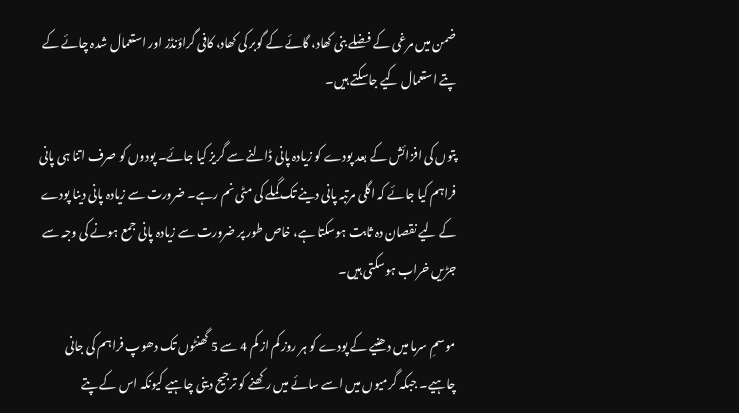ضمن میں مرغی کے فضلے بنی کھاد، گائے کے گوبر کی کھاد، کافی گراؤنڈز اور استعمال شدہ چائے کے پتے استعمال کیے جاسکتے ہیں۔

پتوں کی افزائش کے بعد پودے کو زیادہ پانی ڈالنے سے گریز کیا جائے۔ پودوں کو صرف اتنا ہی پانی فراہم کیا جائے کہ اگلی مرتبہ پانی دینے تک گملے کی مٹی نم رہے۔ ضرورت سے زیادہ پانی دینا پودے کے لیے نقصان دہ ثابت ہوسکتا ہے، خاص طور پر ضرورت سے زیادہ پانی جمع ہونے کی وجہ سے جڑیں خراب ہوسکتی ہیں۔

موسمِ سرما میں دھنیے کے پودے کو ہر روز کم از کم 4 سے 5 گھنٹوں تک دھوپ فراہم کی جانی چاہیے۔ جبکہ گرمیوں میں اسے سائے میں رکھنے کو ترجیح دینی چاہیے کیونکہ اس کے پتے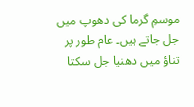موسمِ گرما کی دھوپ میں جل جاتے ہیں۔ عام طور پر تناؤ میں دھنیا جل سکتا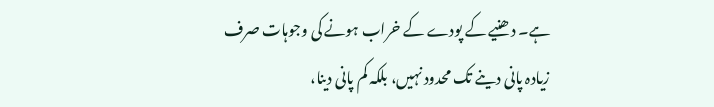ہے۔ دھنیے کے پودے کے خراب ہونے کی وجوہات صرف زیادہ پانی دینے تک محدود نہیں، بلکہ کم پانی دینا،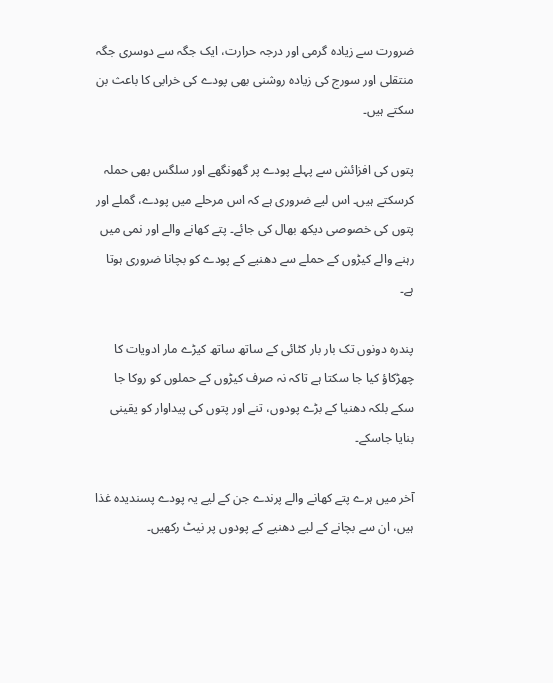ضرورت سے زیادہ گرمی اور درجہ حرارت، ایک جگہ سے دوسری جگہ منتقلی اور سورج کی زیادہ روشنی بھی پودے کی خرابی کا باعث بن سکتے ہیں۔

پتوں کی افزائش سے پہلے پودے پر گھونگھے اور سلگس بھی حملہ کرسکتے ہیں۔ اس لیے ضروری ہے کہ اس مرحلے میں پودے، گملے اور پتوں کی خصوصی دیکھ بھال کی جائے۔ پتے کھانے والے اور نمی میں رہنے والے کیڑوں کے حملے سے دھنیے کے پودے کو بچانا ضروری ہوتا ہے۔

پندرہ دونوں تک بار بار کٹائی کے ساتھ ساتھ کیڑے مار ادویات کا چھڑکاؤ کیا جا سکتا ہے تاکہ نہ صرف کیڑوں کے حملوں کو روکا جا سکے بلکہ دھنیا کے بڑے پودوں، تنے اور پتوں کی پیداوار کو یقینی بنایا جاسکے۔

آخر میں ہرے پتے کھانے والے پرندے جن کے لیے یہ پودے پسندیدہ غذا ہیں، ان سے بچانے کے لیے دھنیے کے پودوں پر نیٹ رکھیں۔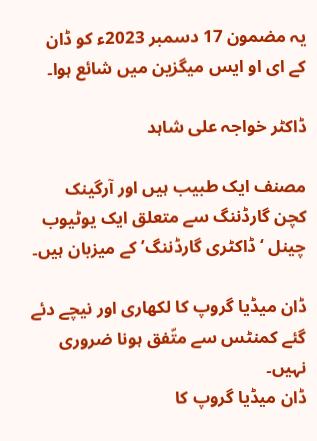یہ مضمون 17 دسمبر 2023ء کو ڈان کے ای او ایس میگزین میں شائع ہوا۔

ڈاکٹر خواجہ علی شاہد

مصنف ایک طبیب ہیں اور آرگینک کچن گارڈننگ سے متعلق ایک یوٹیوب چینل ‘ڈاکٹری گارڈننگ’ کے میزبان ہیں۔

ڈان میڈیا گروپ کا لکھاری اور نیچے دئے گئے کمنٹس سے متّفق ہونا ضروری نہیں۔
ڈان میڈیا گروپ کا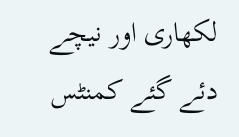لکھاری اور نیچے دئے گئے کمنٹس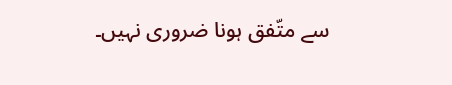سے متّفق ہونا ضروری نہیں۔